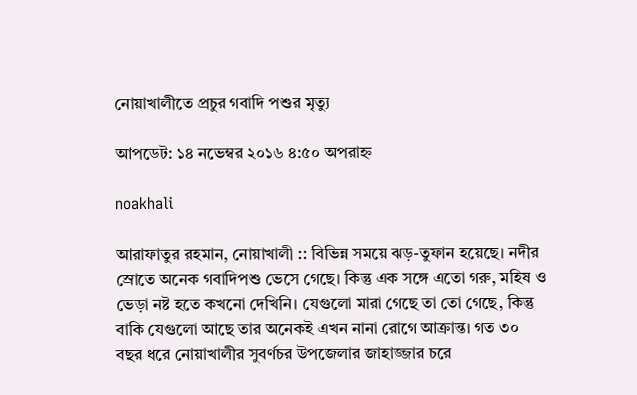নোয়াখালীতে প্রচুর গবাদি পশুর মৃত্যু

আপডেট: ১৪ নভেম্বর ২০১৬ ৪:৫০ অপরাহ্ন

noakhali

আরাফাতুর রহমান, নোয়াখালী :: বিভিন্ন সময়ে ঝড়-তুফান হয়েছে। নদীর স্রোতে অনেক গবাদিপশু ভেসে গেছে। কিন্তু এক সঙ্গে এতো গরু, মহিষ ও ভেড়া নষ্ট হতে কখনো দেখিনি। যেগুলো মারা গেছে তা তো গেছে, কিন্তু বাকি যেগুলো আছে তার অনেকই এখন নানা রোগে আক্রান্ত। গত ৩০ বছর ধরে নোয়াখালীর সুবর্ণচর উপজেলার জাহাজ্জার চরে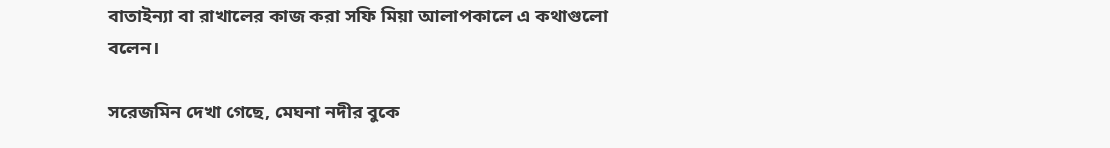বাতাইন্যা বা রাখালের কাজ করা সফি মিয়া আলাপকালে এ কথাগুলো বলেন।

সরেজমিন দেখা গেছে, মেঘনা নদীর বুকে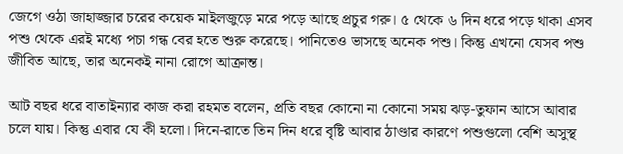জেগে ওঠা জাহাজ্জার চরের কয়েক মাইলজুড়ে মরে পড়ে আছে প্রচুর গরু। ৫ থেকে ৬ দিন ধরে পড়ে থাকা এসব পশু থেকে এরই মধ্যে পচা গন্ধ বের হতে শুরু করেছে। পানিতেও ভাসছে অনেক পশু। কিন্তু এখনো যেসব পশু জীবিত আছে, তার অনেকই নানা রোগে আক্রান্ত।

আট বছর ধরে বাতাইন্যার কাজ করা রহমত বলেন, প্রতি বছর কোনো না কোনো সময় ঝড়-তুফান আসে আবার চলে যায়। কিন্তু এবার যে কী হলো। দিনে-রাতে তিন দিন ধরে বৃষ্টি আবার ঠাণ্ডার কারণে পশুগুলো বেশি অসুস্থ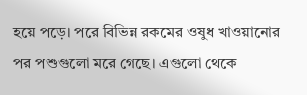হয়ে পড়ে। পরে বিভিন্ন রকমের ওষুধ খাওয়ানোর পর পশুগুলো মরে গেছে। এগুলো থেকে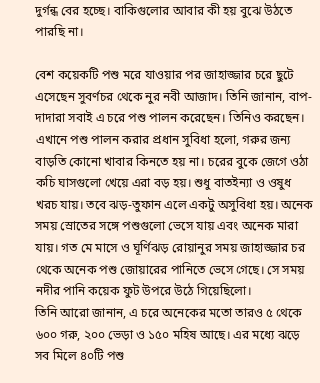দুর্গন্ধ বের হচ্ছে। বাকিগুলোর আবার কী হয় বুঝে উঠতে পারছি না।

বেশ কয়েকটি পশু মরে যাওয়ার পর জাহাজ্জার চরে ছুটে এসেছেন সুবর্ণচর থেকে নুর নবী আজাদ। তিনি জানান, বাপ-দাদারা সবাই এ চরে পশু পালন করেছেন। তিনিও করছেন। এখানে পশু পালন করার প্রধান সুবিধা হলো, গরুর জন্য বাড়তি কোনো খাবার কিনতে হয় না। চরের বুকে জেগে ওঠা কচি ঘাসগুলো খেয়ে এরা বড় হয়। শুধু বাতইন্যা ও ওষুধ খরচ যায়। তবে ঝড়-তুফান এলে একটু অসুবিধা হয়। অনেক সময় স্রোতের সঙ্গে পশুগুলো ভেসে যায় এবং অনেক মারা যায়। গত মে মাসে ও ঘূর্ণিঝড় রোয়ানুর সময় জাহাজ্জার চর থেকে অনেক পশু জোয়ারের পানিতে ভেসে গেছে। সে সময় নদীর পানি কয়েক ফুট উপরে উঠে গিয়েছিলো।
তিনি আরো জানান, এ চরে অনেকের মতো তারও ৫ থেকে ৬০০ গরু, ২০০ ভেড়া ও ১৫০ মহিষ আছে। এর মধ্যে ঝড়ে সব মিলে ৪০টি পশু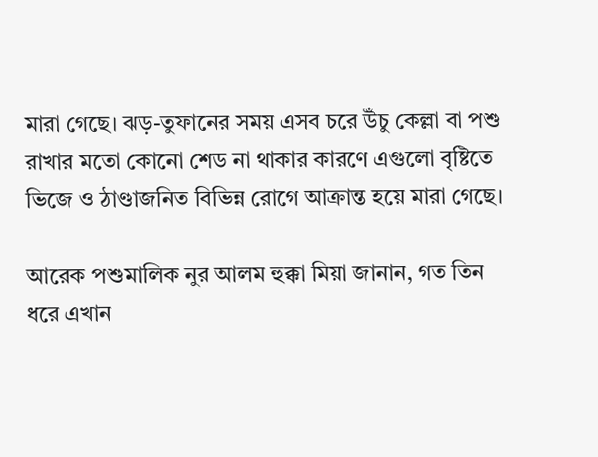মারা গেছে। ঝড়-তুফানের সময় এসব চরে উঁচু কেল্লা বা পশু রাখার মতো কোনো শেড না থাকার কারণে এগুলো বৃষ্টিতে ভিজে ও ঠাণ্ডাজনিত বিভিন্ন রোগে আক্রান্ত হয়ে মারা গেছে।

আরেক পশুমালিক নুর আলম হুক্কা মিয়া জানান, গত তিন ধরে এখান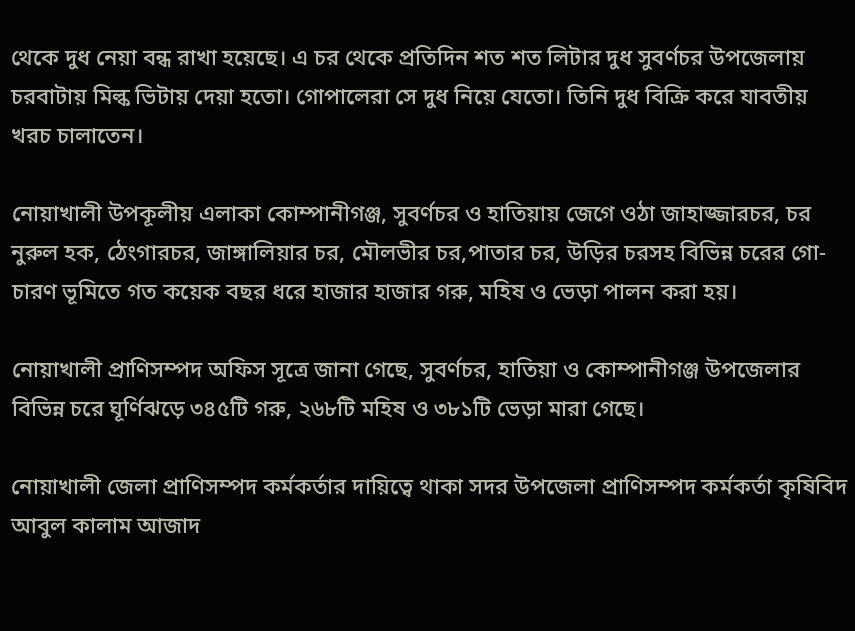থেকে দুধ নেয়া বন্ধ রাখা হয়েছে। এ চর থেকে প্রতিদিন শত শত লিটার দুধ সুবর্ণচর উপজেলায় চরবাটায় মিল্ক ভিটায় দেয়া হতো। গোপালেরা সে দুধ নিয়ে যেতো। তিনি দুধ বিক্রি করে যাবতীয় খরচ চালাতেন।

নোয়াখালী উপকূলীয় এলাকা কোম্পানীগঞ্জ, সুবর্ণচর ও হাতিয়ায় জেগে ওঠা জাহাজ্জারচর, চর নুরুল হক, ঠেংগারচর, জাঙ্গালিয়ার চর, মৌলভীর চর,পাতার চর, উড়ির চরসহ বিভিন্ন চরের গো-চারণ ভূমিতে গত কয়েক বছর ধরে হাজার হাজার গরু, মহিষ ও ভেড়া পালন করা হয়।

নোয়াখালী প্রাণিসম্পদ অফিস সূত্রে জানা গেছে, সুবর্ণচর, হাতিয়া ও কোম্পানীগঞ্জ উপজেলার বিভিন্ন চরে ঘূর্ণিঝড়ে ৩৪৫টি গরু, ২৬৮টি মহিষ ও ৩৮১টি ভেড়া মারা গেছে।

নোয়াখালী জেলা প্রাণিসম্পদ কর্মকর্তার দায়িত্বে থাকা সদর উপজেলা প্রাণিসম্পদ কর্মকর্তা কৃষিবিদ আবুল কালাম আজাদ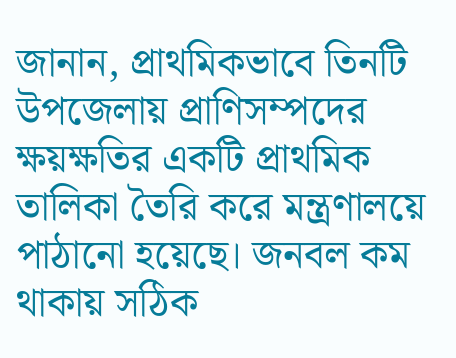জানান, প্রাথমিকভাবে তিনটি উপজেলায় প্রাণিসম্পদের ক্ষয়ক্ষতির একটি প্রাথমিক তালিকা তৈরি করে মন্ত্রণালয়ে পাঠানো হয়েছে। জনবল কম থাকায় সঠিক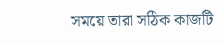সময়ে তারা সঠিক কাজটি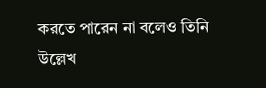করতে পারেন না বলেও তিনি উল্লেখ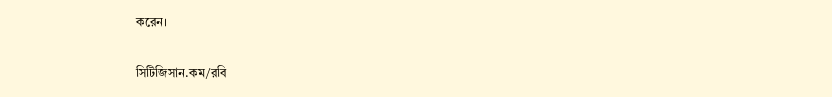করেন।

সিটিজিসান.কম/রবি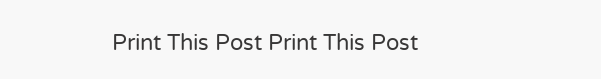Print This Post Print This Post